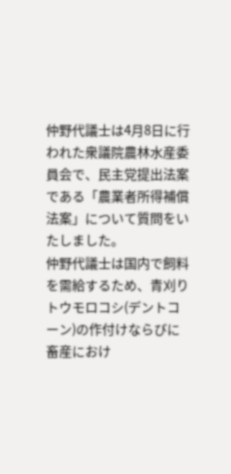仲野代議士は4月8日に行われた衆議院農林水産委員会で、民主党提出法案である「農業者所得補償法案」について質問をいたしました。
仲野代議士は国内で飼料を需給するため、青刈りトウモロコシ(デントコーン)の作付けならびに畜産におけ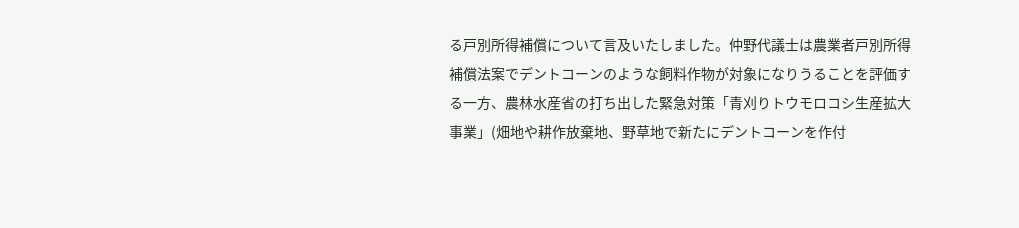る戸別所得補償について言及いたしました。仲野代議士は農業者戸別所得補償法案でデントコーンのような飼料作物が対象になりうることを評価する一方、農林水産省の打ち出した緊急対策「青刈りトウモロコシ生産拡大事業」(畑地や耕作放棄地、野草地で新たにデントコーンを作付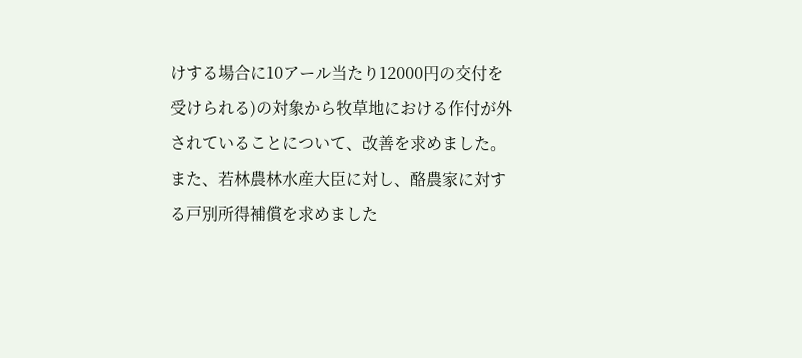けする場合に10アール当たり12000円の交付を受けられる)の対象から牧草地における作付が外されていることについて、改善を求めました。
また、若林農林水産大臣に対し、酪農家に対する戸別所得補償を求めました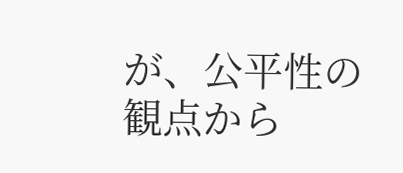が、公平性の観点から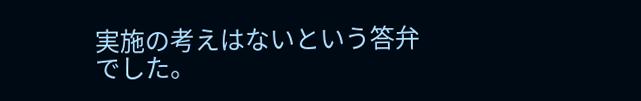実施の考えはないという答弁でした。